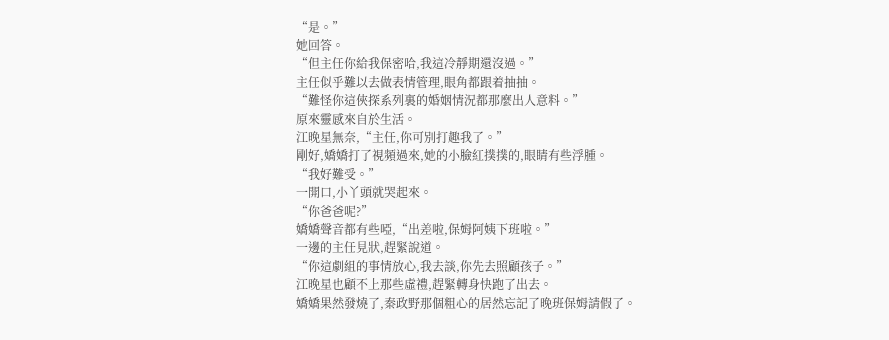“是。”
她回答。
“但主任你給我保密哈,我這冷靜期還沒過。”
主任似乎難以去做表情管理,眼角都跟着抽抽。
“難怪你這俠探系列裏的婚姻情況都那麼出人意料。”
原來靈感來自於生活。
江晚星無奈,“主任,你可別打趣我了。”
剛好,嬌嬌打了視頻過來,她的小臉紅撲撲的,眼睛有些浮腫。
“我好難受。”
一開口,小丫頭就哭起來。
“你爸爸呢?”
嬌嬌聲音都有些啞,“出差啦,保姆阿姨下班啦。”
一邊的主任見狀,趕緊說道。
“你這劇組的事情放心,我去談,你先去照顧孩子。”
江晚星也顧不上那些虛禮,趕緊轉身快跑了出去。
嬌嬌果然發燒了,秦政野那個粗心的居然忘記了晚班保姆請假了。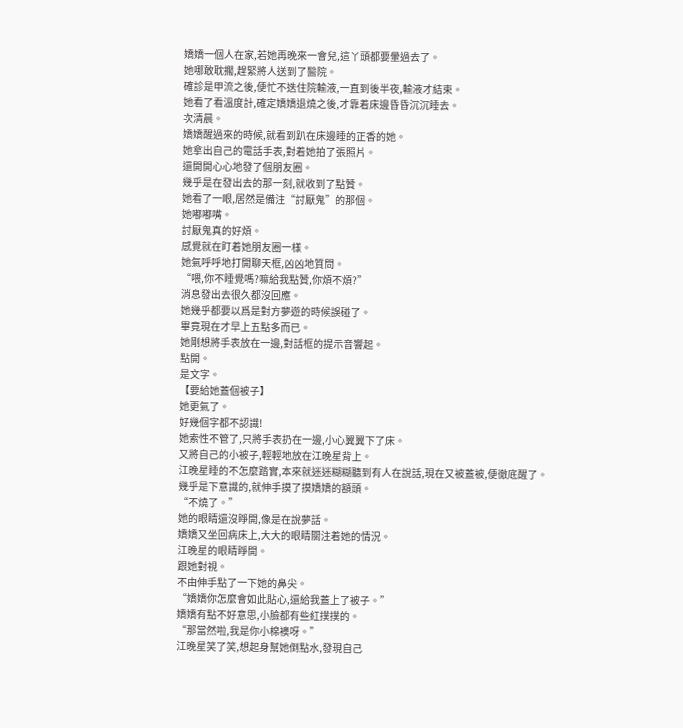嬌嬌一個人在家,若她再晚來一會兒,這丫頭都要暈過去了。
她哪敢耽擱,趕緊將人送到了醫院。
確診是甲流之後,便忙不迭住院輸液,一直到後半夜,輸液才結束。
她看了看溫度計,確定嬌嬌退燒之後,才靠着床邊昏昏沉沉睡去。
次清晨。
嬌嬌醒過來的時候,就看到趴在床邊睡的正香的她。
她拿出自己的電話手表,對着她拍了張照片。
還開開心心地發了個朋友圈。
幾乎是在發出去的那一刻,就收到了點贊。
她看了一眼,居然是備注“討厭鬼”的那個。
她嘟嘟嘴。
討厭鬼真的好煩。
感覺就在盯着她朋友圈一樣。
她氣呼呼地打開聊天框,凶凶地質問。
“喂,你不睡覺嗎?嘛給我點贊,你煩不煩?”
消息發出去很久都沒回應。
她幾乎都要以爲是對方夢遊的時候誤碰了。
畢竟現在才早上五點多而已。
她剛想將手表放在一邊,對話框的提示音響起。
點開。
是文字。
【要給她蓋個被子】
她更氣了。
好幾個字都不認識!
她索性不管了,只將手表扔在一邊,小心翼翼下了床。
又將自己的小被子,輕輕地放在江晚星背上。
江晚星睡的不怎麼踏實,本來就迷迷糊糊聽到有人在說話,現在又被蓋被,便徹底醒了。
幾乎是下意識的,就伸手摸了摸嬌嬌的額頭。
“不燒了。”
她的眼睛還沒睜開,像是在說夢話。
嬌嬌又坐回病床上,大大的眼睛關注着她的情況。
江晚星的眼睛睜開。
跟她對視。
不由伸手點了一下她的鼻尖。
“嬌嬌你怎麼會如此貼心,還給我蓋上了被子。”
嬌嬌有點不好意思,小臉都有些紅撲撲的。
“那當然啦,我是你小棉襖呀。”
江晚星笑了笑,想起身幫她倒點水,發現自己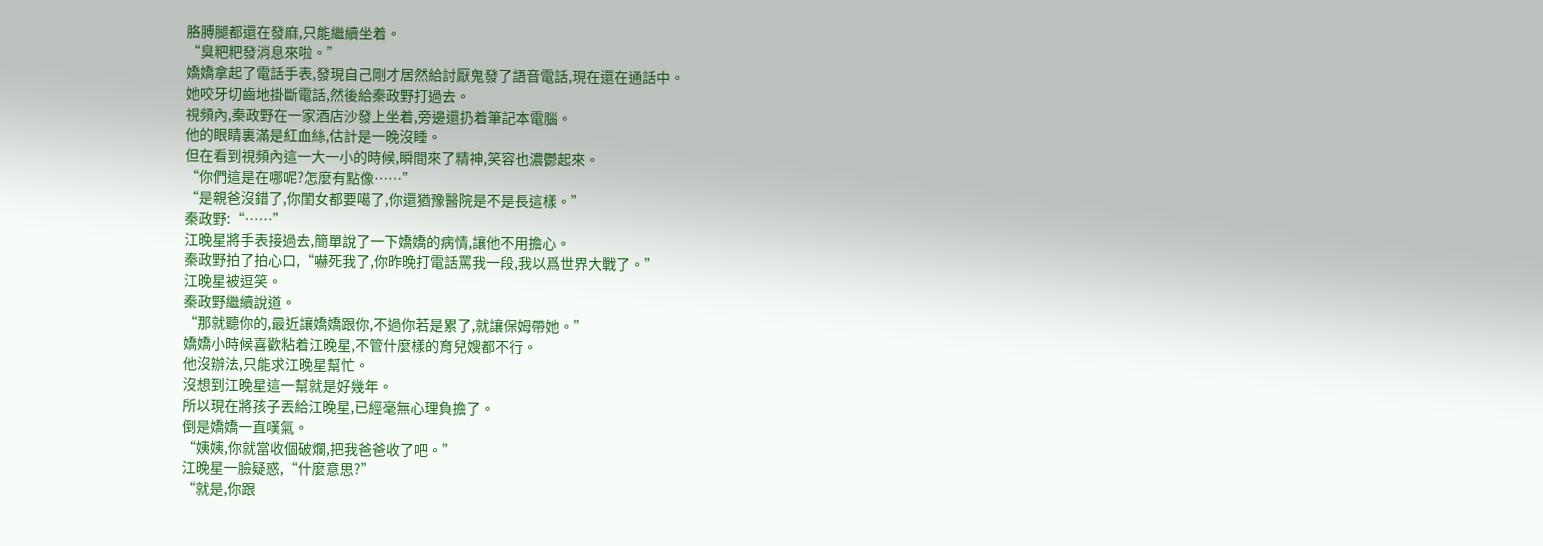胳膊腿都還在發麻,只能繼續坐着。
“臭粑粑發消息來啦。”
嬌嬌拿起了電話手表,發現自己剛才居然給討厭鬼發了語音電話,現在還在通話中。
她咬牙切齒地掛斷電話,然後給秦政野打過去。
視頻內,秦政野在一家酒店沙發上坐着,旁邊還扔着筆記本電腦。
他的眼睛裏滿是紅血絲,估計是一晚沒睡。
但在看到視頻內這一大一小的時候,瞬間來了精神,笑容也濃鬱起來。
“你們這是在哪呢?怎麼有點像……”
“是親爸沒錯了,你閨女都要噶了,你還猶豫醫院是不是長這樣。”
秦政野:“……”
江晚星將手表接過去,簡單說了一下嬌嬌的病情,讓他不用擔心。
秦政野拍了拍心口,“嚇死我了,你昨晚打電話罵我一段,我以爲世界大戰了。”
江晚星被逗笑。
秦政野繼續說道。
“那就聽你的,最近讓嬌嬌跟你,不過你若是累了,就讓保姆帶她。”
嬌嬌小時候喜歡粘着江晚星,不管什麼樣的育兒嫂都不行。
他沒辦法,只能求江晚星幫忙。
沒想到江晚星這一幫就是好幾年。
所以現在將孩子丟給江晚星,已經毫無心理負擔了。
倒是嬌嬌一直嘆氣。
“姨姨,你就當收個破爛,把我爸爸收了吧。”
江晚星一臉疑惑,“什麼意思?”
“就是,你跟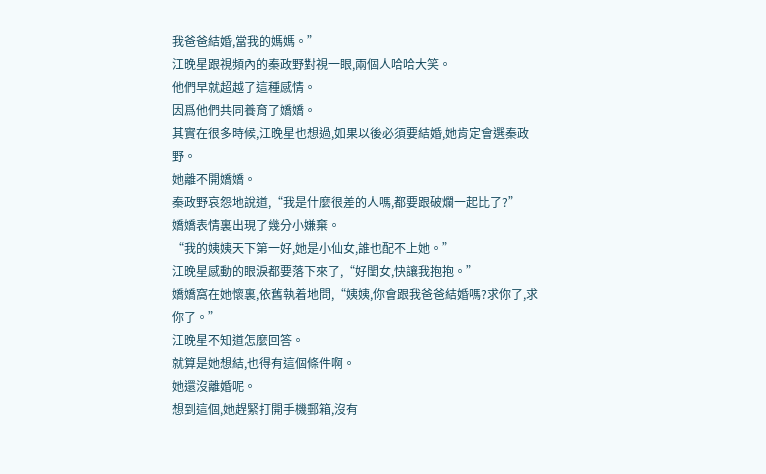我爸爸結婚,當我的媽媽。”
江晚星跟視頻內的秦政野對視一眼,兩個人哈哈大笑。
他們早就超越了這種感情。
因爲他們共同養育了嬌嬌。
其實在很多時候,江晚星也想過,如果以後必須要結婚,她肯定會選秦政野。
她離不開嬌嬌。
秦政野哀怨地說道,“我是什麼很差的人嗎,都要跟破爛一起比了?”
嬌嬌表情裏出現了幾分小嫌棄。
“我的姨姨天下第一好,她是小仙女,誰也配不上她。”
江晚星感動的眼淚都要落下來了,“好閨女,快讓我抱抱。”
嬌嬌窩在她懷裏,依舊執着地問,“姨姨,你會跟我爸爸結婚嗎?求你了,求你了。”
江晚星不知道怎麼回答。
就算是她想結,也得有這個條件啊。
她還沒離婚呢。
想到這個,她趕緊打開手機郵箱,沒有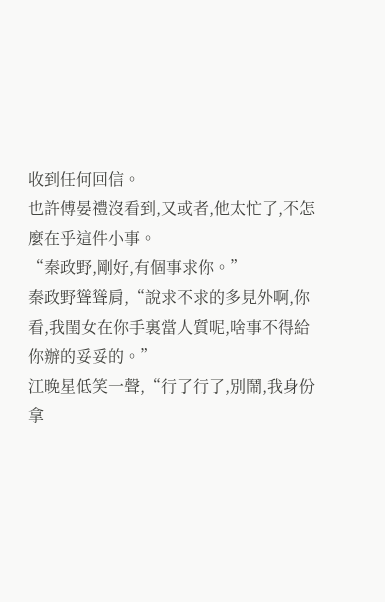收到任何回信。
也許傅晏禮沒看到,又或者,他太忙了,不怎麼在乎這件小事。
“秦政野,剛好,有個事求你。”
秦政野聳聳肩,“說求不求的多見外啊,你看,我閨女在你手裏當人質呢,啥事不得給你辦的妥妥的。”
江晚星低笑一聲,“行了行了,別鬧,我身份拿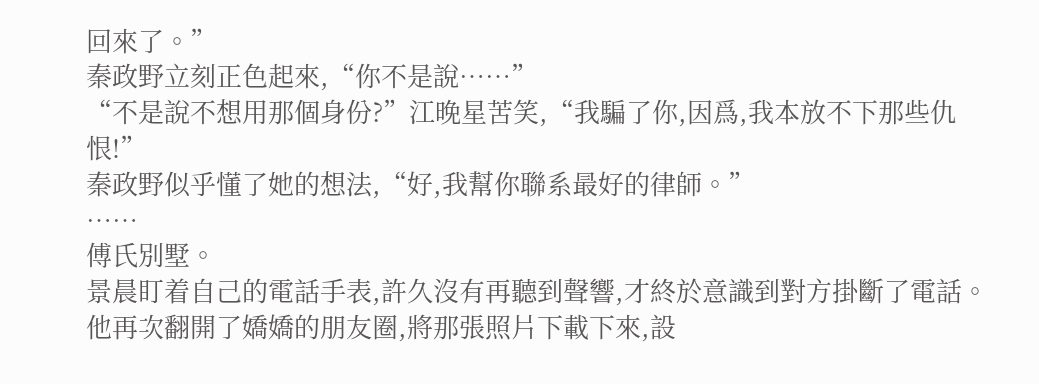回來了。”
秦政野立刻正色起來,“你不是說……”
“不是說不想用那個身份?”江晚星苦笑,“我騙了你,因爲,我本放不下那些仇恨!”
秦政野似乎懂了她的想法,“好,我幫你聯系最好的律師。”
……
傅氏別墅。
景晨盯着自己的電話手表,許久沒有再聽到聲響,才終於意識到對方掛斷了電話。
他再次翻開了嬌嬌的朋友圈,將那張照片下載下來,設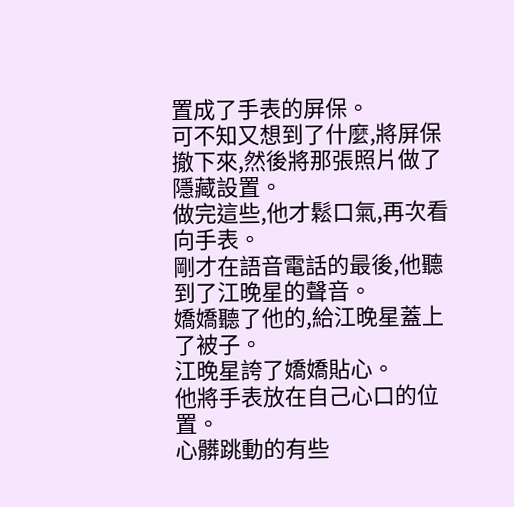置成了手表的屏保。
可不知又想到了什麼,將屏保撤下來,然後將那張照片做了隱藏設置。
做完這些,他才鬆口氣,再次看向手表。
剛才在語音電話的最後,他聽到了江晚星的聲音。
嬌嬌聽了他的,給江晚星蓋上了被子。
江晚星誇了嬌嬌貼心。
他將手表放在自己心口的位置。
心髒跳動的有些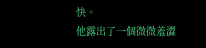快。
他露出了一個微微羞澀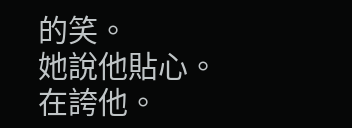的笑。
她說他貼心。
在誇他。